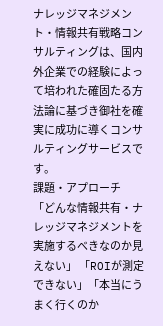ナレッジマネジメント・情報共有戦略コンサルティングは、国内外企業での経験によって培われた確固たる方法論に基づき御社を確実に成功に導くコンサルティングサービスです。
課題・アプローチ
「どんな情報共有・ナレッジマネジメントを実施するべきなのか見えない」 「ROIが測定できない」「本当にうまく行くのか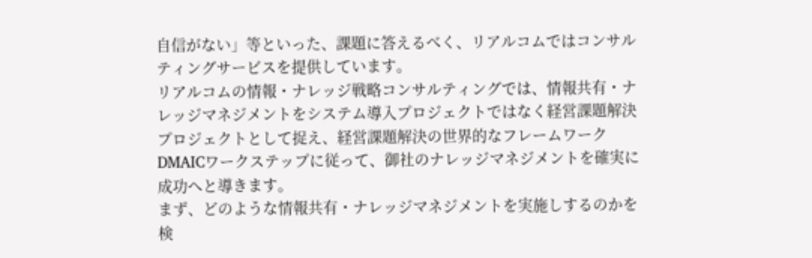自信がない」等といった、課題に答えるべく、リアルコムではコンサルティングサービスを提供しています。
リアルコムの情報・ナレッジ戦略コンサルティングでは、情報共有・ナレッジマネジメントをシステム導入プロジェクトではなく経営課題解決プロジェクトとして捉え、経営課題解決の世界的なフレームワークDMAICワークステップに従って、御社のナレッジマネジメントを確実に成功へと導きます。
まず、どのような情報共有・ナレッジマネジメントを実施しするのかを検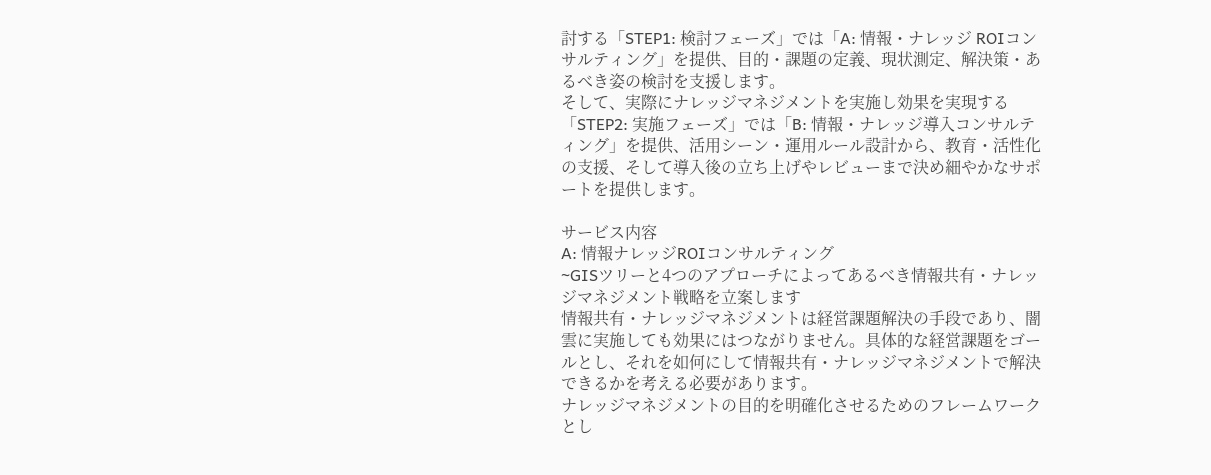討する「STEP1: 検討フェーズ」では「A: 情報・ナレッジ ROIコンサルティング」を提供、目的・課題の定義、現状測定、解決策・あるべき姿の検討を支援します。
そして、実際にナレッジマネジメントを実施し効果を実現する「STEP2: 実施フェーズ」では「B: 情報・ナレッジ導入コンサルティング」を提供、活用シーン・運用ルール設計から、教育・活性化の支援、そして導入後の立ち上げやレビューまで決め細やかなサポートを提供します。

サービス内容
A: 情報ナレッジROIコンサルティング
~GISツリーと4つのアプローチによってあるべき情報共有・ナレッジマネジメント戦略を立案します
情報共有・ナレッジマネジメントは経営課題解決の手段であり、闇雲に実施しても効果にはつながりません。具体的な経営課題をゴールとし、それを如何にして情報共有・ナレッジマネジメントで解決できるかを考える必要があります。
ナレッジマネジメントの目的を明確化させるためのフレームワークとし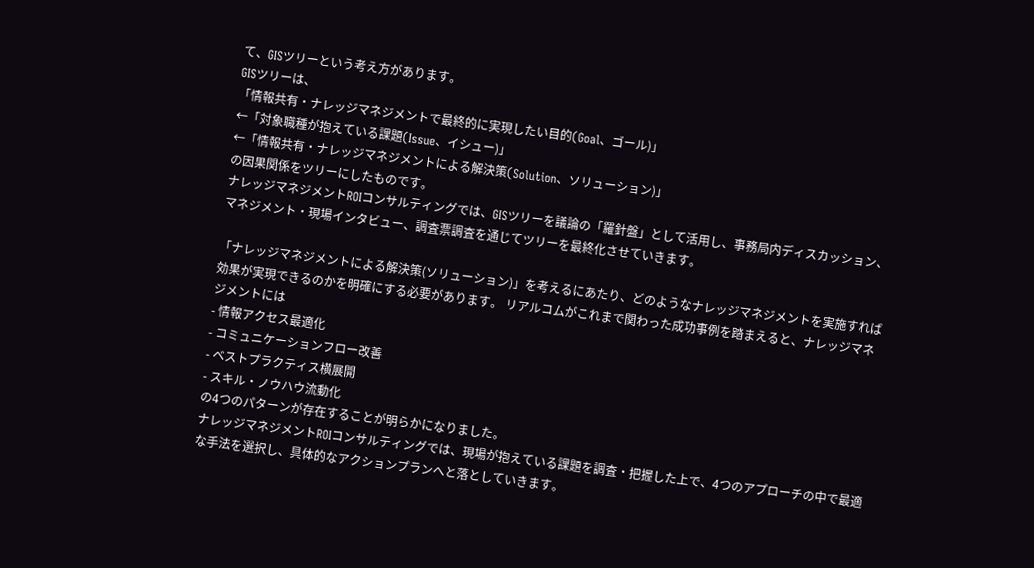て、GISツリーという考え方があります。
GISツリーは、
「情報共有・ナレッジマネジメントで最終的に実現したい目的(Goal、ゴール)」
←「対象職種が抱えている課題(Issue、イシュー)」
←「情報共有・ナレッジマネジメントによる解決策(Solution、ソリューション)」
の因果関係をツリーにしたものです。
ナレッジマネジメントROIコンサルティングでは、GISツリーを議論の「羅針盤」として活用し、事務局内ディスカッション、マネジメント・現場インタビュー、調査票調査を通じてツリーを最終化させていきます。

「ナレッジマネジメントによる解決策(ソリューション)」を考えるにあたり、どのようなナレッジマネジメントを実施すれば効果が実現できるのかを明確にする必要があります。 リアルコムがこれまで関わった成功事例を踏まえると、ナレッジマネジメントには
- 情報アクセス最適化
- コミュニケーションフロー改善
- ベストプラクティス横展開
- スキル・ノウハウ流動化
の4つのパターンが存在することが明らかになりました。
ナレッジマネジメントROIコンサルティングでは、現場が抱えている課題を調査・把握した上で、4つのアプローチの中で最適な手法を選択し、具体的なアクションプランへと落としていきます。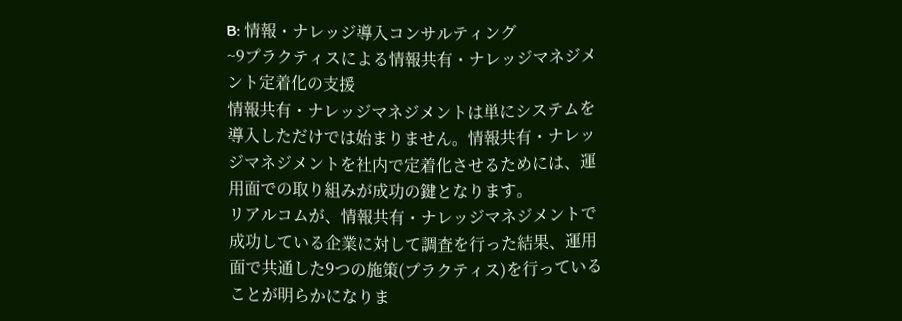B: 情報・ナレッジ導入コンサルティング
~9プラクティスによる情報共有・ナレッジマネジメント定着化の支援
情報共有・ナレッジマネジメントは単にシステムを導入しただけでは始まりません。情報共有・ナレッジマネジメントを社内で定着化させるためには、運用面での取り組みが成功の鍵となります。
リアルコムが、情報共有・ナレッジマネジメントで成功している企業に対して調査を行った結果、運用面で共通した9つの施策(プラクティス)を行っていることが明らかになりま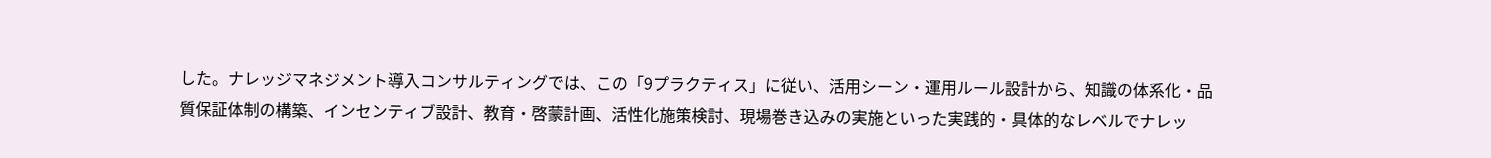した。ナレッジマネジメント導入コンサルティングでは、この「9プラクティス」に従い、活用シーン・運用ルール設計から、知識の体系化・品質保証体制の構築、インセンティブ設計、教育・啓蒙計画、活性化施策検討、現場巻き込みの実施といった実践的・具体的なレベルでナレッ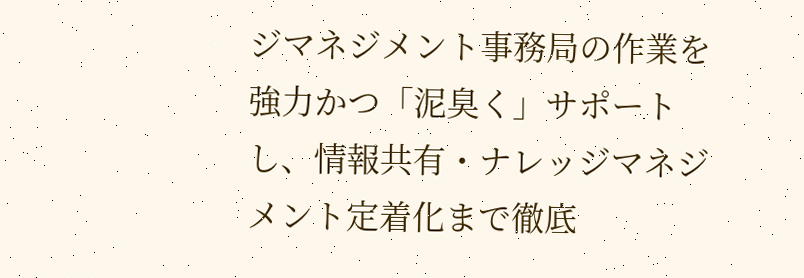ジマネジメント事務局の作業を強力かつ「泥臭く」サポートし、情報共有・ナレッジマネジメント定着化まで徹底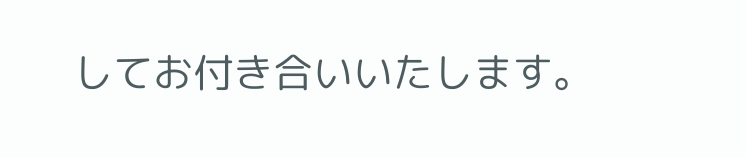してお付き合いいたします。